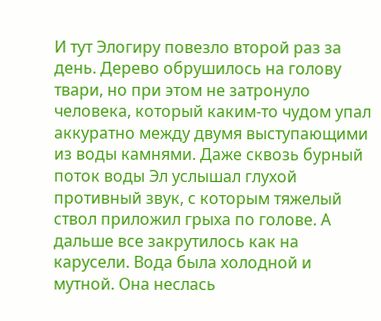И тут Элогиру повезло второй раз за день. Дерево обрушилось на голову твари, но при этом не затронуло человека, который каким-то чудом упал аккуратно между двумя выступающими из воды камнями. Даже сквозь бурный поток воды Эл услышал глухой противный звук, с которым тяжелый ствол приложил грыха по голове. А дальше все закрутилось как на карусели. Вода была холодной и мутной. Она неслась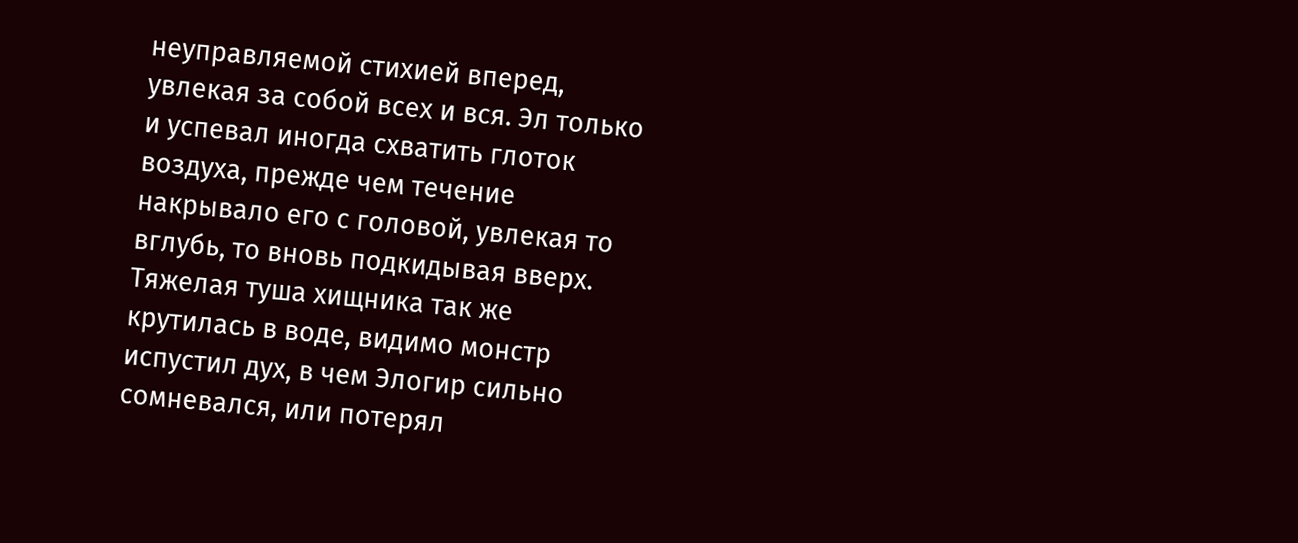неуправляемой стихией вперед, увлекая за собой всех и вся. Эл только и успевал иногда схватить глоток воздуха, прежде чем течение накрывало его с головой, увлекая то вглубь, то вновь подкидывая вверх. Тяжелая туша хищника так же крутилась в воде, видимо монстр испустил дух, в чем Элогир сильно сомневался, или потерял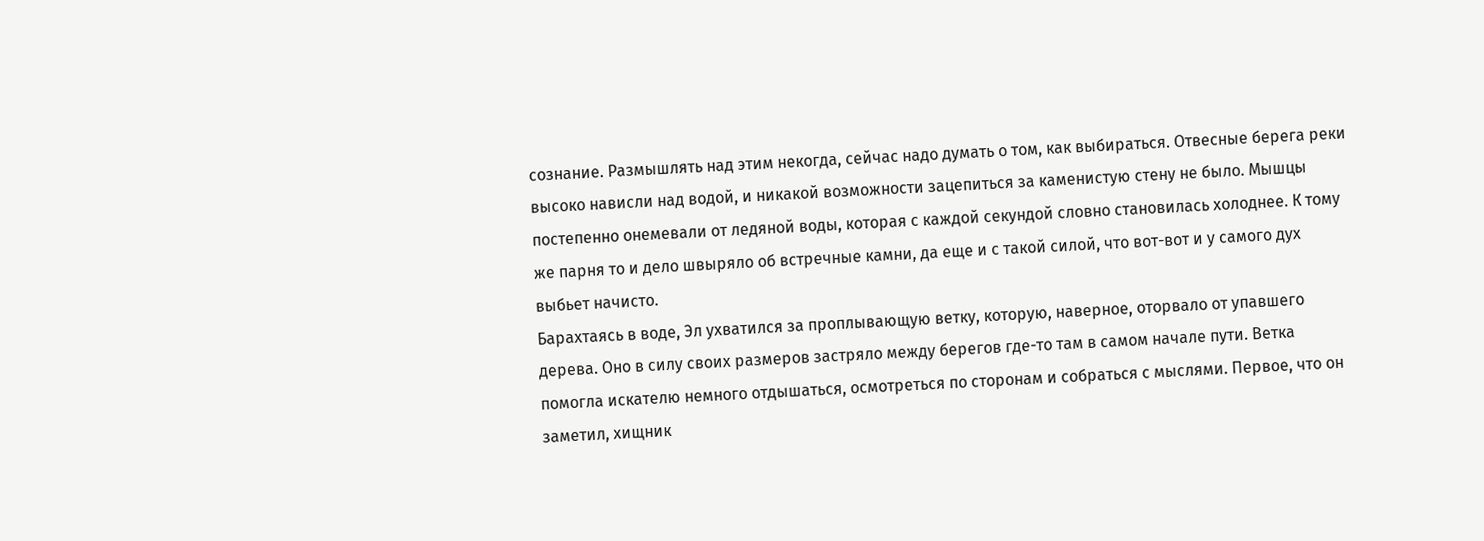сознание. Размышлять над этим некогда, сейчас надо думать о том, как выбираться. Отвесные берега реки высоко нависли над водой, и никакой возможности зацепиться за каменистую стену не было. Мышцы постепенно онемевали от ледяной воды, которая с каждой секундой словно становилась холоднее. К тому же парня то и дело швыряло об встречные камни, да еще и с такой силой, что вот-вот и у самого дух выбьет начисто.
Барахтаясь в воде, Эл ухватился за проплывающую ветку, которую, наверное, оторвало от упавшего дерева. Оно в силу своих размеров застряло между берегов где-то там в самом начале пути. Ветка помогла искателю немного отдышаться, осмотреться по сторонам и собраться с мыслями. Первое, что он заметил, хищник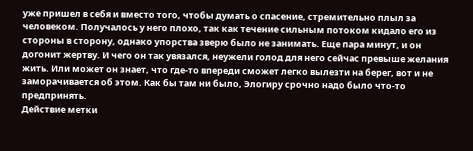уже пришел в себя и вместо того, чтобы думать о спасение, стремительно плыл за человеком. Получалось у него плохо, так как течение сильным потоком кидало его из стороны в сторону, однако упорства зверю было не занимать. Еще пара минут, и он догонит жертву. И чего он так увязался, неужели голод для него сейчас превыше желания жить. Или может он знает, что где-то впереди сможет легко вылезти на берег, вот и не заморачивается об этом. Как бы там ни было, Элогиру срочно надо было что-то предпринять.
Действие метки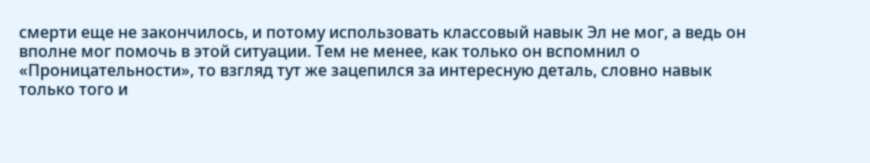смерти еще не закончилось, и потому использовать классовый навык Эл не мог, а ведь он вполне мог помочь в этой ситуации. Тем не менее, как только он вспомнил о «Проницательности», то взгляд тут же зацепился за интересную деталь, словно навык только того и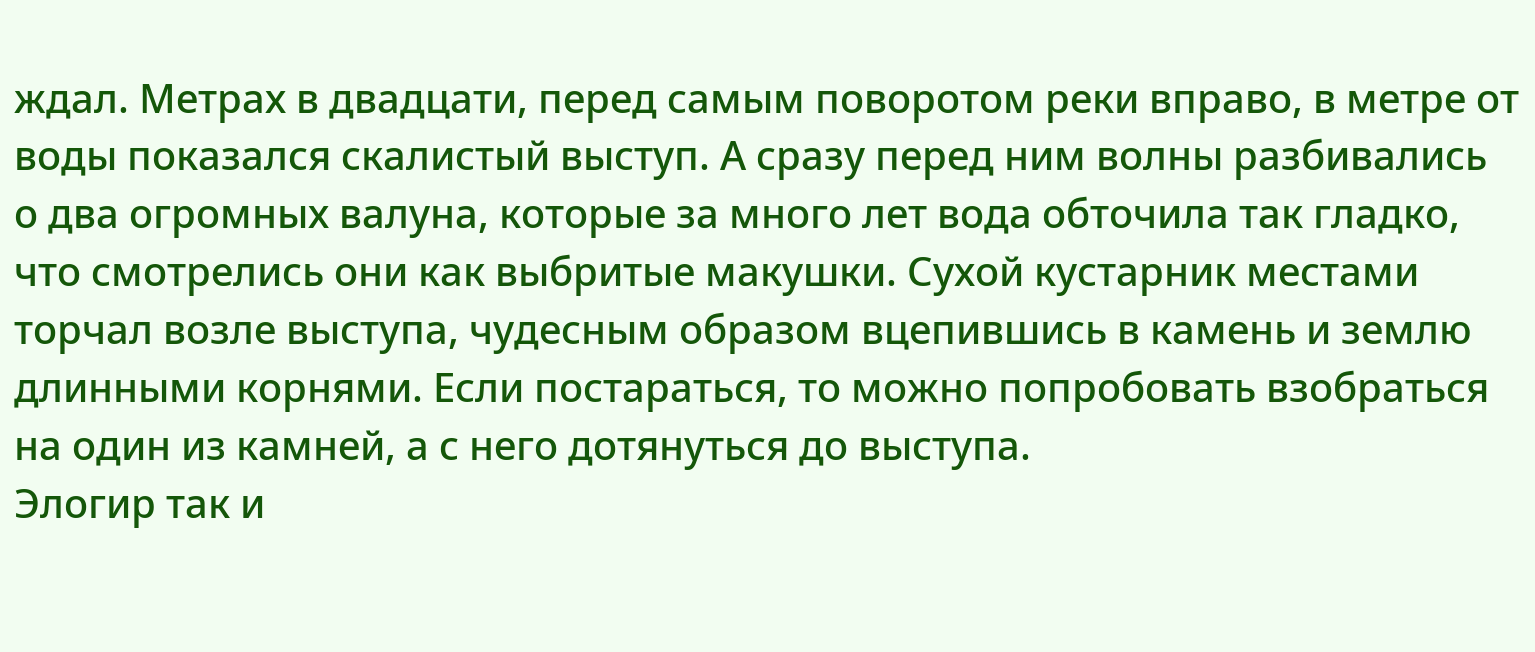ждал. Метрах в двадцати, перед самым поворотом реки вправо, в метре от воды показался скалистый выступ. А сразу перед ним волны разбивались о два огромных валуна, которые за много лет вода обточила так гладко, что смотрелись они как выбритые макушки. Сухой кустарник местами торчал возле выступа, чудесным образом вцепившись в камень и землю длинными корнями. Если постараться, то можно попробовать взобраться на один из камней, а с него дотянуться до выступа.
Элогир так и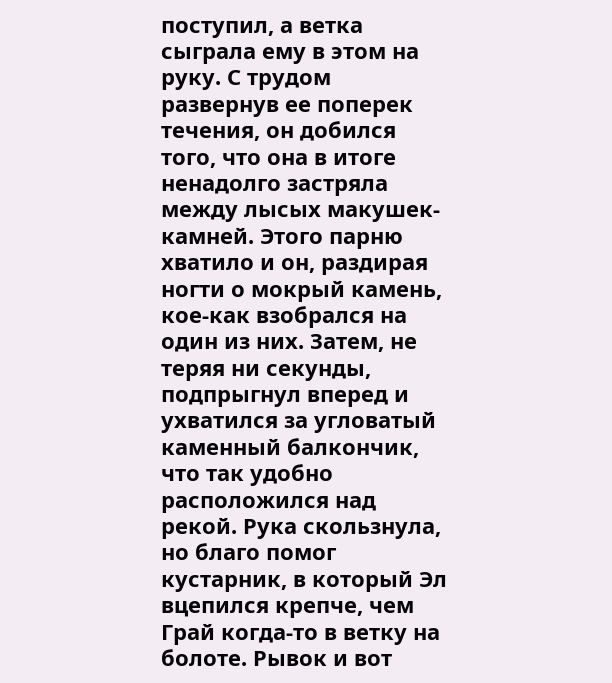поступил, а ветка сыграла ему в этом на руку. С трудом развернув ее поперек течения, он добился того, что она в итоге ненадолго застряла между лысых макушек-камней. Этого парню хватило и он, раздирая ногти о мокрый камень, кое-как взобрался на один из них. Затем, не теряя ни секунды, подпрыгнул вперед и ухватился за угловатый каменный балкончик, что так удобно расположился над рекой. Рука скользнула, но благо помог кустарник, в который Эл вцепился крепче, чем Грай когда-то в ветку на болоте. Рывок и вот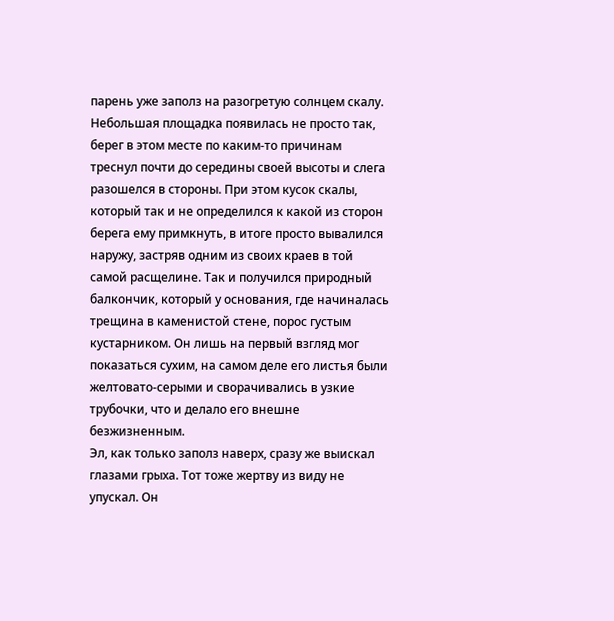парень уже заполз на разогретую солнцем скалу. Небольшая площадка появилась не просто так, берег в этом месте по каким-то причинам треснул почти до середины своей высоты и слега разошелся в стороны. При этом кусок скалы, который так и не определился к какой из сторон берега ему примкнуть, в итоге просто вывалился наружу, застряв одним из своих краев в той самой расщелине. Так и получился природный балкончик, который у основания, где начиналась трещина в каменистой стене, порос густым кустарником. Он лишь на первый взгляд мог показаться сухим, на самом деле его листья были желтовато-серыми и сворачивались в узкие трубочки, что и делало его внешне безжизненным.
Эл, как только заполз наверх, сразу же выискал глазами грыха. Тот тоже жертву из виду не упускал. Он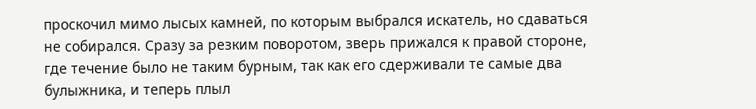проскочил мимо лысых камней, по которым выбрался искатель, но сдаваться не собирался. Сразу за резким поворотом, зверь прижался к правой стороне, где течение было не таким бурным, так как его сдерживали те самые два булыжника, и теперь плыл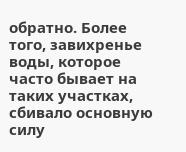обратно. Более того, завихренье воды, которое часто бывает на таких участках, сбивало основную силу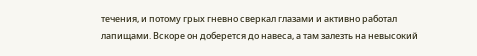течения, и потому грых гневно сверкал глазами и активно работал лапищами. Вскоре он доберется до навеса, а там залезть на невысокий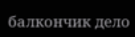балкончик дело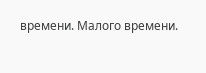времени. Малого времени.